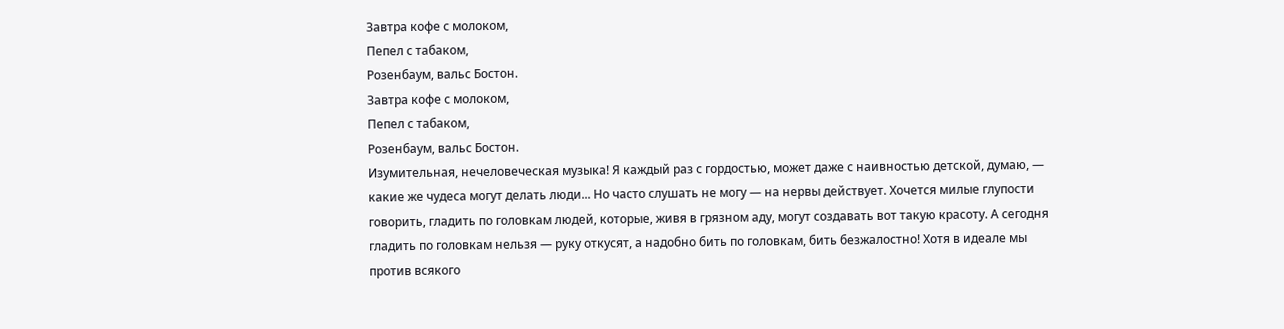Завтра кофе с молоком,
Пепел с табаком,
Розенбаум, вальс Бостон.
Завтра кофе с молоком,
Пепел с табаком,
Розенбаум, вальс Бостон.
Изумительная, нечеловеческая музыка! Я каждый раз с гордостью, может даже с наивностью детской, думаю, — какие же чудеса могут делать люди... Но часто слушать не могу — на нервы действует. Хочется милые глупости говорить, гладить по головкам людей, которые, живя в грязном аду, могут создавать вот такую красоту. А сегодня гладить по головкам нельзя — руку откусят, а надобно бить по головкам, бить безжалостно! Хотя в идеале мы против всякого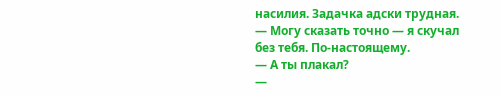насилия. Задачка адски трудная.
— Могу сказать точно — я скучал без тебя. По-настоящему.
— А ты плакал?
—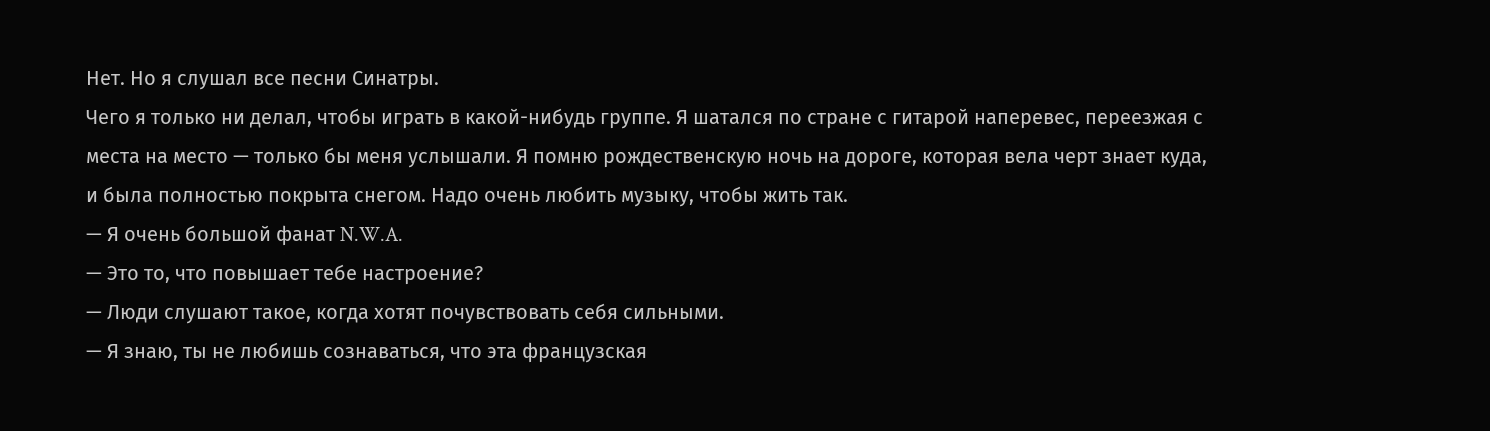Нет. Но я слушал все песни Синатры.
Чего я только ни делал, чтобы играть в какой-нибудь группе. Я шатался по стране с гитарой наперевес, переезжая с места на место — только бы меня услышали. Я помню рождественскую ночь на дороге, которая вела черт знает куда, и была полностью покрыта снегом. Надо очень любить музыку, чтобы жить так.
— Я очень большой фанат N.W.A.
— Это то, что повышает тебе настроение?
— Люди слушают такое, когда хотят почувствовать себя сильными.
— Я знаю, ты не любишь сознаваться, что эта французская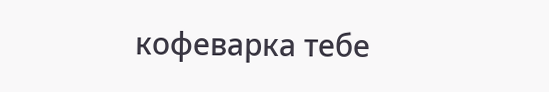кофеварка тебе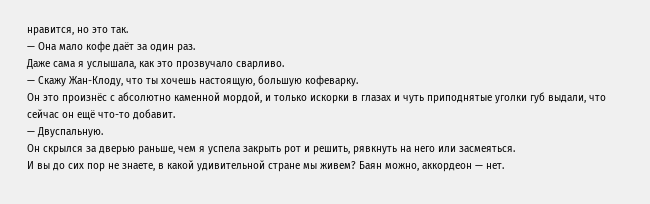нравится, но это так.
— Она мало кофе даёт за один раз.
Даже сама я услышала, как это прозвучало сварливо.
— Скажу Жан-Клоду, что ты хочешь настоящую, большую кофеварку.
Он это произнёс с абсолютно каменной мордой, и только искорки в глазах и чуть приподнятые уголки губ выдали, что сейчас он ещё что-то добавит.
— Двуспальную.
Он скрылся за дверью раньше, чем я успела закрыть рот и решить, рявкнуть на него или засмеяться.
И вы до сих пор не знаете, в какой удивительной стране мы живем? Баян можно, аккордеон — нет.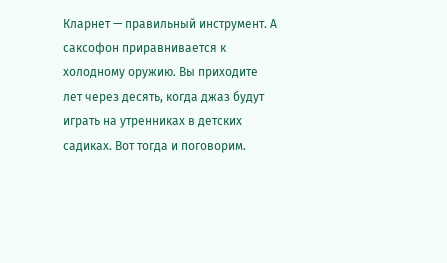Кларнет — правильный инструмент. А саксофон приравнивается к холодному оружию. Вы приходите лет через десять, когда джаз будут играть на утренниках в детских садиках. Вот тогда и поговорим.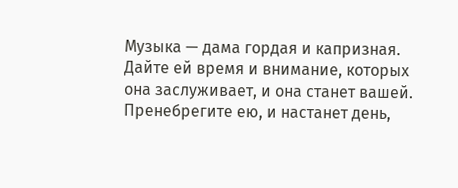Музыка — дама гордая и капризная. Дайте ей время и внимание, которых она заслуживает, и она станет вашей. Пренебрегите ею, и настанет день,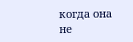когда она не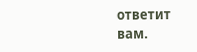ответит вам.